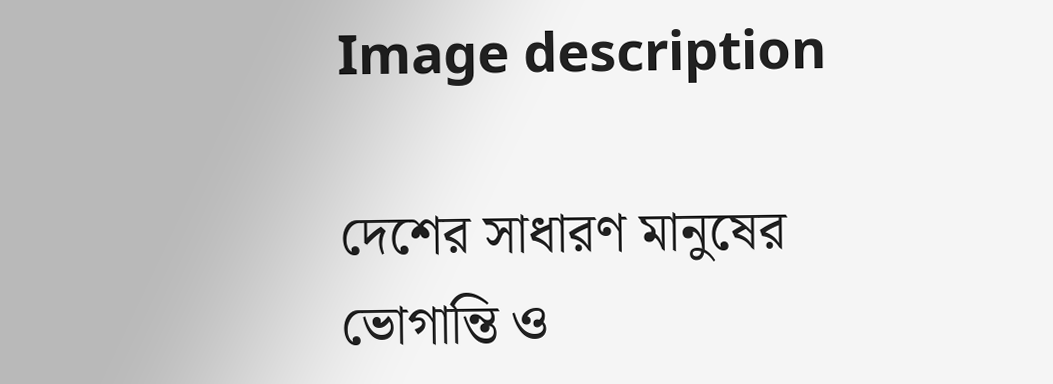Image description

দেশের সাধারণ মানুষের ভোগান্তি ও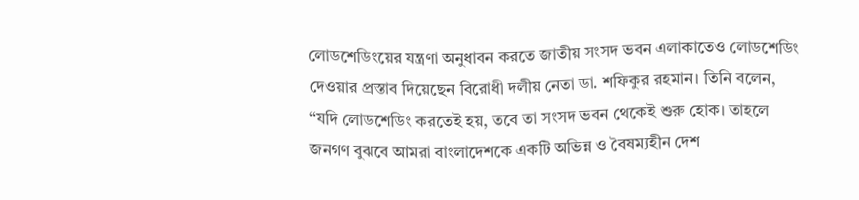লোডশেডিংয়ের যন্ত্রণা অনুধাবন করতে জাতীয় সংসদ ভবন এলাকাতেও লোডশেডিং দেওয়ার প্রস্তাব দিয়েছেন বিরোধী দলীয় নেতা ডা. শফিকুর রহমান। তিনি বলেন, “যদি লোডশেডিং করতেই হয়, তবে তা সংসদ ভবন থেকেই শুরু হোক। তাহলে জনগণ বুঝবে আমরা বাংলাদেশকে একটি অভিন্ন ও বৈষম্যহীন দেশ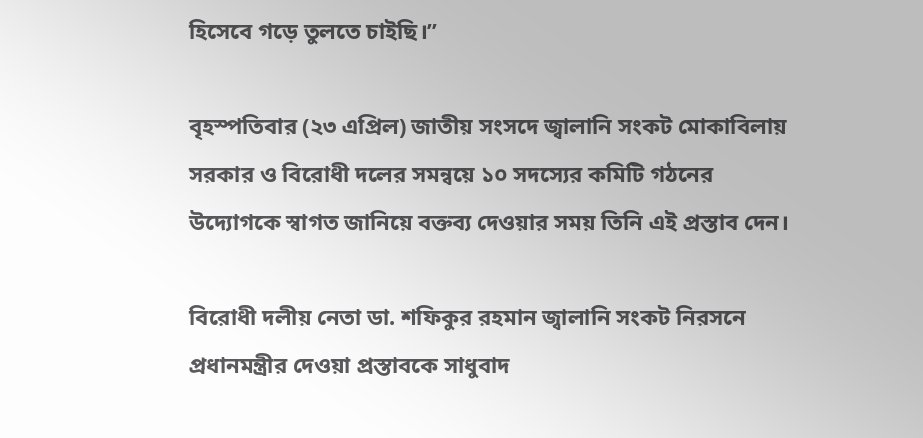হিসেবে গড়ে তুলতে চাইছি।”

বৃহস্পতিবার (২৩ এপ্রিল) জাতীয় সংসদে জ্বালানি সংকট মোকাবিলায় সরকার ও বিরোধী দলের সমন্বয়ে ১০ সদস্যের কমিটি গঠনের উদ্যোগকে স্বাগত জানিয়ে বক্তব্য দেওয়ার সময় তিনি এই প্রস্তাব দেন।

বিরোধী দলীয় নেতা ডা. শফিকুর রহমান জ্বালানি সংকট নিরসনে প্রধানমন্ত্রীর দেওয়া প্রস্তাবকে সাধুবাদ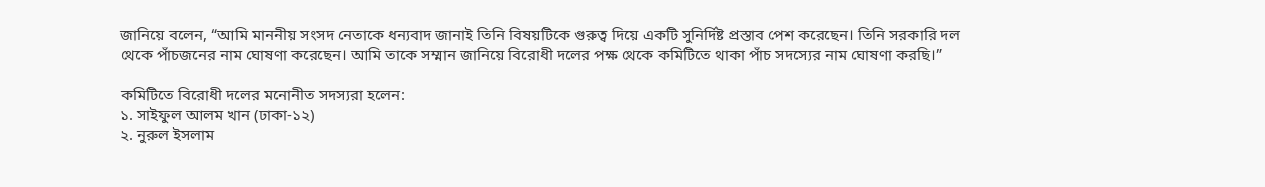জানিয়ে বলেন, “আমি মাননীয় সংসদ নেতাকে ধন্যবাদ জানাই তিনি বিষয়টিকে গুরুত্ব দিয়ে একটি সুনির্দিষ্ট প্রস্তাব পেশ করেছেন। তিনি সরকারি দল থেকে পাঁচজনের নাম ঘোষণা করেছেন। আমি তাকে সম্মান জানিয়ে বিরোধী দলের পক্ষ থেকে কমিটিতে থাকা পাঁচ সদস্যের নাম ঘোষণা করছি।”

কমিটিতে বিরোধী দলের মনোনীত সদস্যরা হলেন:
১. সাইফুল আলম খান (ঢাকা-১২)
২. নুরুল ইসলাম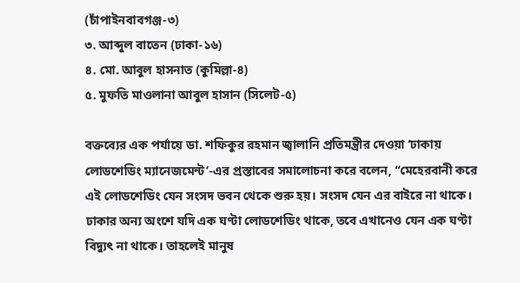(চাঁপাইনবাবগঞ্জ-৩)
৩. আব্দুল বাতেন (ঢাকা-১৬)
৪. মো. আবুল হাসনাত (কুমিল্লা-৪)
৫. মুফতি মাওলানা আবুল হাসান (সিলেট-৫)

বক্তব্যের এক পর্যায়ে ডা. শফিকুর রহমান জ্বালানি প্রতিমন্ত্রীর দেওয়া ‘ঢাকায় লোডশেডিং ম্যানেজমেন্ট’-এর প্রস্তাবের সমালোচনা করে বলেন, “মেহেরবানী করে এই লোডশেডিং যেন সংসদ ভবন থেকে শুরু হয়। সংসদ যেন এর বাইরে না থাকে। ঢাকার অন্য অংশে যদি এক ঘণ্টা লোডশেডিং থাকে, তবে এখানেও যেন এক ঘণ্টা বিদ্যুৎ না থাকে। তাহলেই মানুষ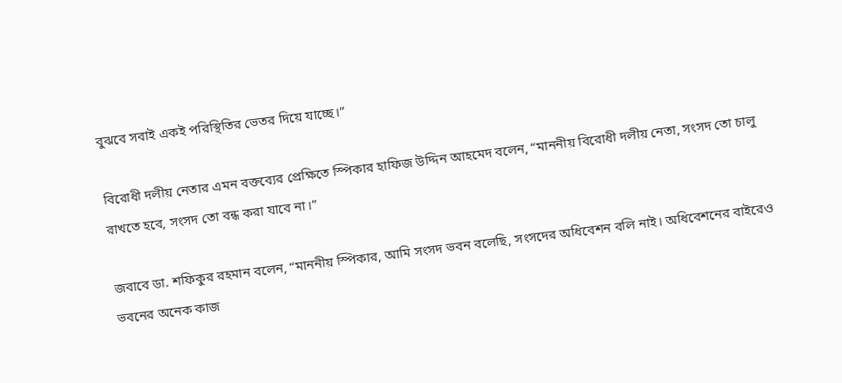বুঝবে সবাই একই পরিস্থিতির ভেতর দিয়ে যাচ্ছে।”

বিরোধী দলীয় নেতার এমন বক্তব্যের প্রেক্ষিতে স্পিকার হাফিজ উদ্দিন আহমেদ বলেন, “মাননীয় বিরোধী দলীয় নেতা, সংসদ তো চালু রাখতে হবে, সংসদ তো বন্ধ করা যাবে না।”

জবাবে ডা. শফিকুর রহমান বলেন, “মাননীয় স্পিকার, আমি সংসদ ভবন বলেছি, সংসদের অধিবেশন বলি নাই। অধিবেশনের বাইরেও ভবনের অনেক কাজ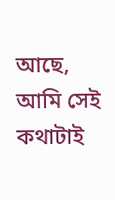আছে, আমি সেই কথাটাই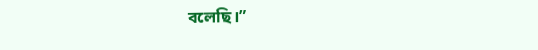বলেছি।”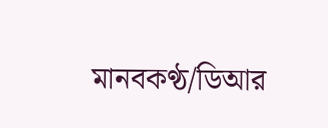মানবকণ্ঠ/ডিআর